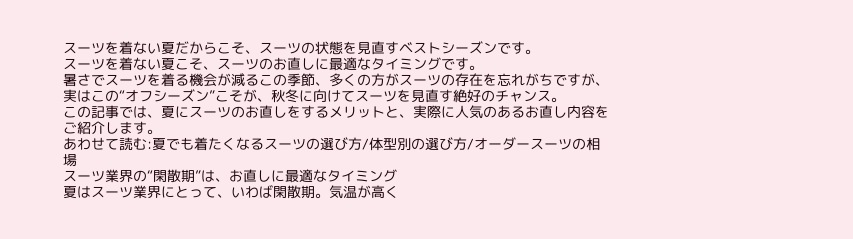スーツを着ない夏だからこそ、スーツの状態を見直すベストシーズンです。
スーツを着ない夏こそ、スーツのお直しに最適なタイミングです。
暑さでスーツを着る機会が減るこの季節、多くの方がスーツの存在を忘れがちですが、実はこの“オフシーズン”こそが、秋冬に向けてスーツを見直す絶好のチャンス。
この記事では、夏にスーツのお直しをするメリットと、実際に人気のあるお直し内容をご紹介します。
あわせて読む:夏でも着たくなるスーツの選び方/体型別の選び方/オーダースーツの相場
スーツ業界の“閑散期”は、お直しに最適なタイミング
夏はスーツ業界にとって、いわば閑散期。気温が高く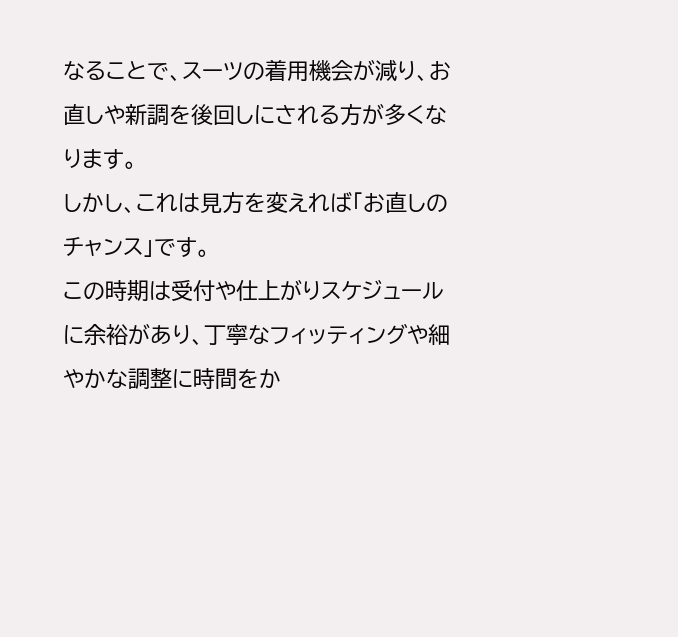なることで、スーツの着用機会が減り、お直しや新調を後回しにされる方が多くなります。
しかし、これは見方を変えれば「お直しのチャンス」です。
この時期は受付や仕上がりスケジュールに余裕があり、丁寧なフィッティングや細やかな調整に時間をか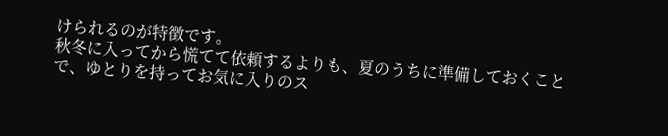けられるのが特徴です。
秋冬に入ってから慌てて依頼するよりも、夏のうちに準備しておくことで、ゆとりを持ってお気に入りのス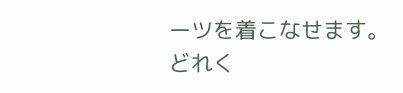ーツを着こなせます。
どれく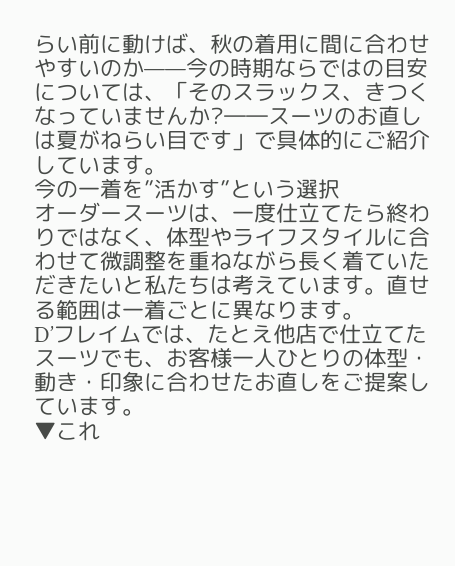らい前に動けば、秋の着用に間に合わせやすいのか——今の時期ならではの目安については、「そのスラックス、きつくなっていませんか?――スーツのお直しは夏がねらい目です」で具体的にご紹介しています。
今の一着を”活かす”という選択
オーダースーツは、一度仕立てたら終わりではなく、体型やライフスタイルに合わせて微調整を重ねながら長く着ていただきたいと私たちは考えています。直せる範囲は一着ごとに異なります。
D’フレイムでは、たとえ他店で仕立てたスーツでも、お客様一人ひとりの体型・動き・印象に合わせたお直しをご提案しています。
▼これ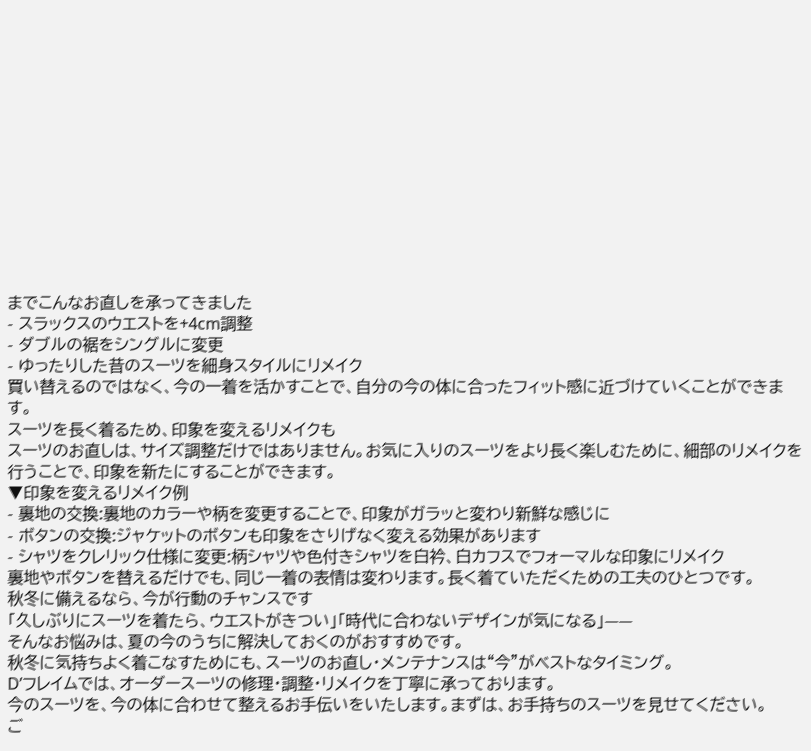までこんなお直しを承ってきました
- スラックスのウエストを+4cm調整
- ダブルの裾をシングルに変更
- ゆったりした昔のスーツを細身スタイルにリメイク
買い替えるのではなく、今の一着を活かすことで、自分の今の体に合ったフィット感に近づけていくことができます。
スーツを長く着るため、印象を変えるリメイクも
スーツのお直しは、サイズ調整だけではありません。お気に入りのスーツをより長く楽しむために、細部のリメイクを行うことで、印象を新たにすることができます。
▼印象を変えるリメイク例
- 裏地の交換:裏地のカラーや柄を変更することで、印象がガラッと変わり新鮮な感じに
- ボタンの交換:ジャケットのボタンも印象をさりげなく変える効果があります
- シャツをクレリック仕様に変更:柄シャツや色付きシャツを白衿、白カフスでフォーマルな印象にリメイク
裏地やボタンを替えるだけでも、同じ一着の表情は変わります。長く着ていただくための工夫のひとつです。
秋冬に備えるなら、今が行動のチャンスです
「久しぶりにスーツを着たら、ウエストがきつい」「時代に合わないデザインが気になる」——
そんなお悩みは、夏の今のうちに解決しておくのがおすすめです。
秋冬に気持ちよく着こなすためにも、スーツのお直し・メンテナンスは“今”がベストなタイミング。
D’フレイムでは、オーダースーツの修理・調整・リメイクを丁寧に承っております。
今のスーツを、今の体に合わせて整えるお手伝いをいたします。まずは、お手持ちのスーツを見せてください。
ご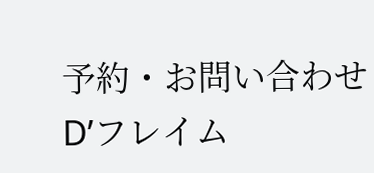予約・お問い合わせ
D’フレイム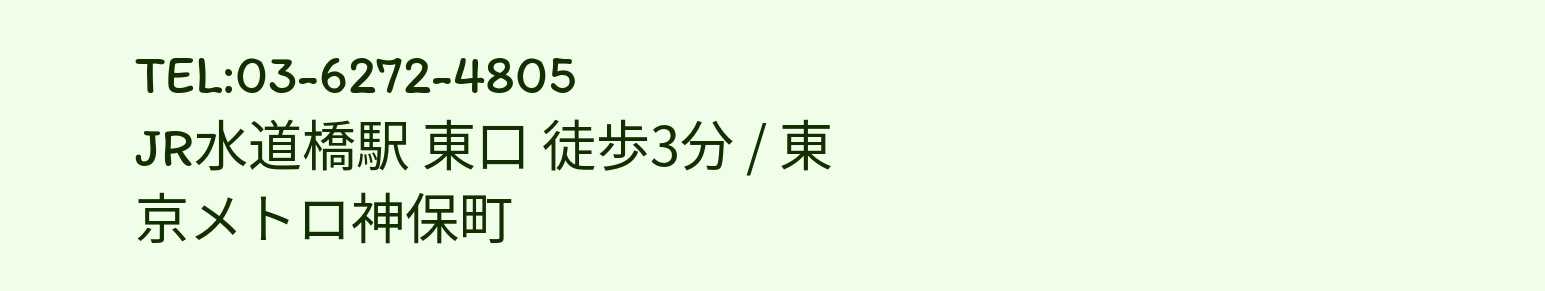TEL:03-6272-4805
JR水道橋駅 東口 徒歩3分 / 東京メトロ神保町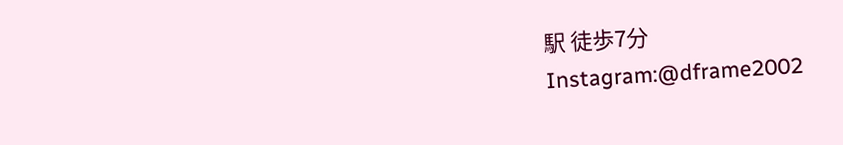駅 徒歩7分
Instagram:@dframe2002